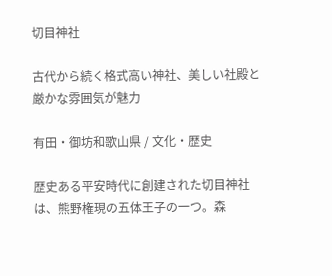切目神社

古代から続く格式高い神社、美しい社殿と厳かな雰囲気が魅力

有田・御坊和歌山県 / 文化・歴史

歴史ある平安時代に創建された切目神社は、熊野権現の五体王子の一つ。森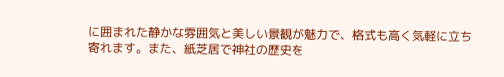に囲まれた静かな雰囲気と美しい景観が魅力で、格式も高く気軽に立ち寄れます。また、紙芝居で神社の歴史を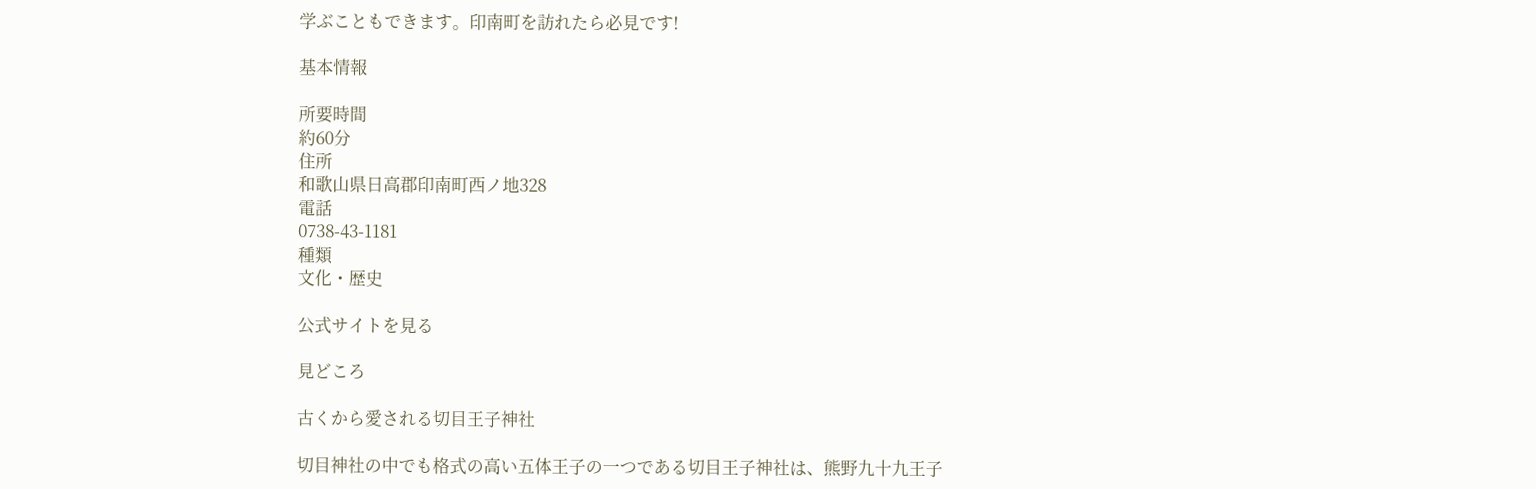学ぶこともできます。印南町を訪れたら必見です!

基本情報

所要時間
約60分
住所
和歌山県日高郡印南町西ノ地328
電話
0738-43-1181
種類
文化・歴史

公式サイトを見る

見どころ

古くから愛される切目王子神社

切目神社の中でも格式の高い五体王子の一つである切目王子神社は、熊野九十九王子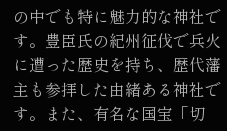の中でも特に魅力的な神社です。豊臣氏の紀州征伐で兵火に遭った歴史を持ち、歴代藩主も参拝した由緒ある神社です。また、有名な国宝「切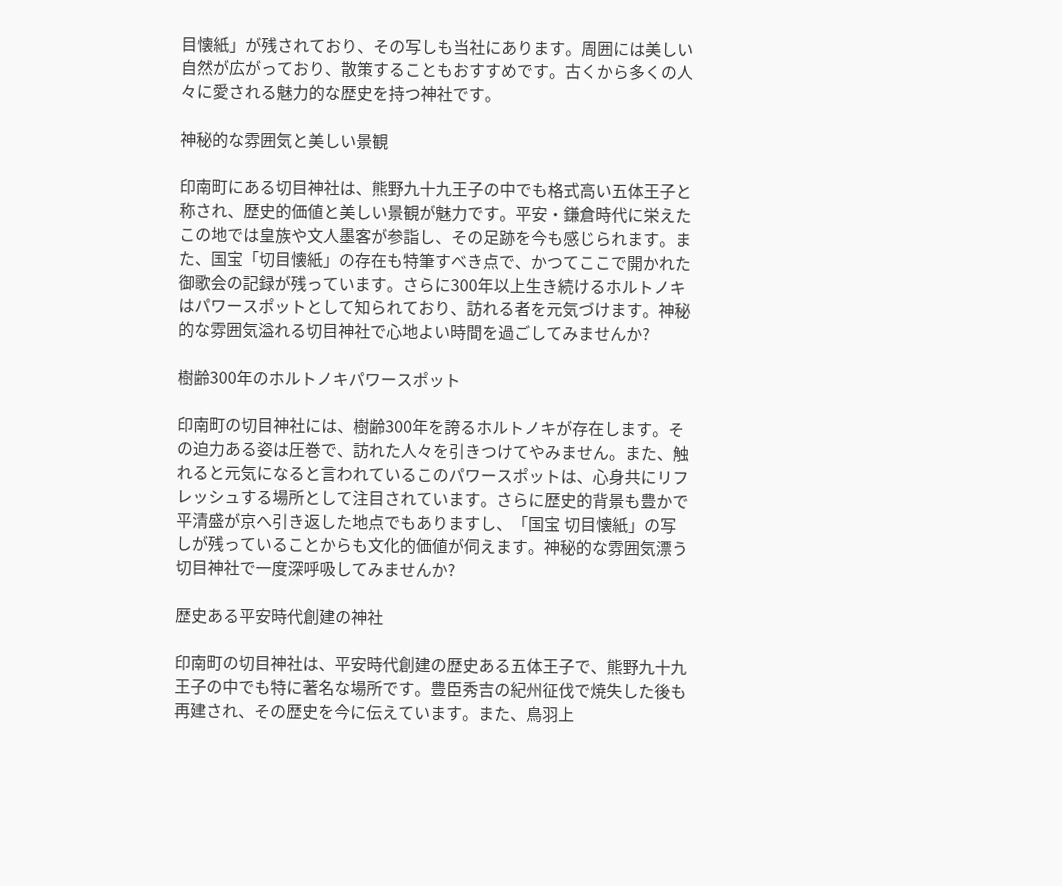目懐紙」が残されており、その写しも当社にあります。周囲には美しい自然が広がっており、散策することもおすすめです。古くから多くの人々に愛される魅力的な歴史を持つ神社です。

神秘的な雰囲気と美しい景観

印南町にある切目神社は、熊野九十九王子の中でも格式高い五体王子と称され、歴史的価値と美しい景観が魅力です。平安・鎌倉時代に栄えたこの地では皇族や文人墨客が参詣し、その足跡を今も感じられます。また、国宝「切目懐紙」の存在も特筆すべき点で、かつてここで開かれた御歌会の記録が残っています。さらに300年以上生き続けるホルトノキはパワースポットとして知られており、訪れる者を元気づけます。神秘的な雰囲気溢れる切目神社で心地よい時間を過ごしてみませんか?

樹齢300年のホルトノキパワースポット

印南町の切目神社には、樹齢300年を誇るホルトノキが存在します。その迫力ある姿は圧巻で、訪れた人々を引きつけてやみません。また、触れると元気になると言われているこのパワースポットは、心身共にリフレッシュする場所として注目されています。さらに歴史的背景も豊かで平清盛が京へ引き返した地点でもありますし、「国宝 切目懐紙」の写しが残っていることからも文化的価値が伺えます。神秘的な雰囲気漂う切目神社で一度深呼吸してみませんか?

歴史ある平安時代創建の神社

印南町の切目神社は、平安時代創建の歴史ある五体王子で、熊野九十九王子の中でも特に著名な場所です。豊臣秀吉の紀州征伐で焼失した後も再建され、その歴史を今に伝えています。また、鳥羽上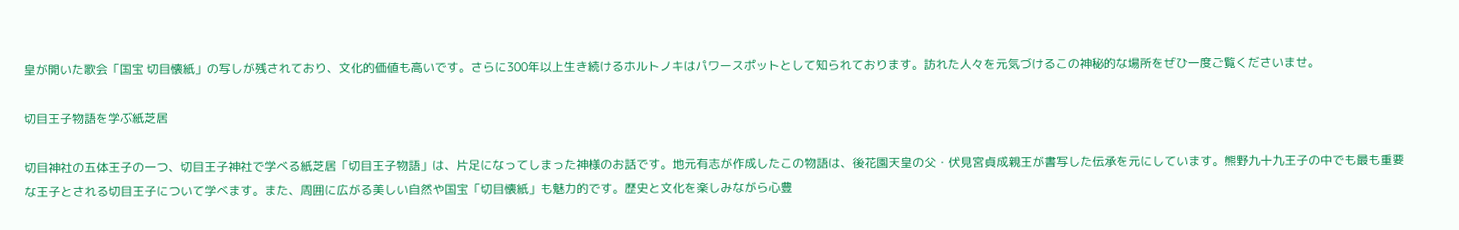皇が開いた歌会「国宝 切目懐紙」の写しが残されており、文化的価値も高いです。さらに300年以上生き続けるホルトノキはパワースポットとして知られております。訪れた人々を元気づけるこの神秘的な場所をぜひ一度ご覧くださいませ。

切目王子物語を学ぶ紙芝居

切目神社の五体王子の一つ、切目王子神社で学べる紙芝居「切目王子物語」は、片足になってしまった神様のお話です。地元有志が作成したこの物語は、後花園天皇の父・伏見宮貞成親王が書写した伝承を元にしています。熊野九十九王子の中でも最も重要な王子とされる切目王子について学べます。また、周囲に広がる美しい自然や国宝「切目懐紙」も魅力的です。歴史と文化を楽しみながら心豊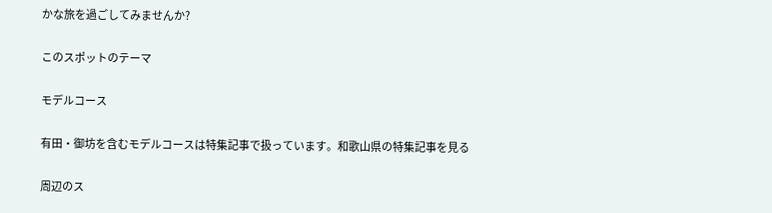かな旅を過ごしてみませんか?

このスポットのテーマ

モデルコース

有田・御坊を含むモデルコースは特集記事で扱っています。和歌山県の特集記事を見る

周辺のス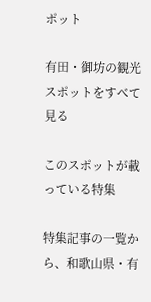ポット

有田・御坊の観光スポットをすべて見る

このスポットが載っている特集

特集記事の一覧から、和歌山県・有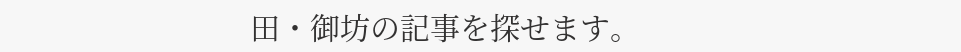田・御坊の記事を探せます。